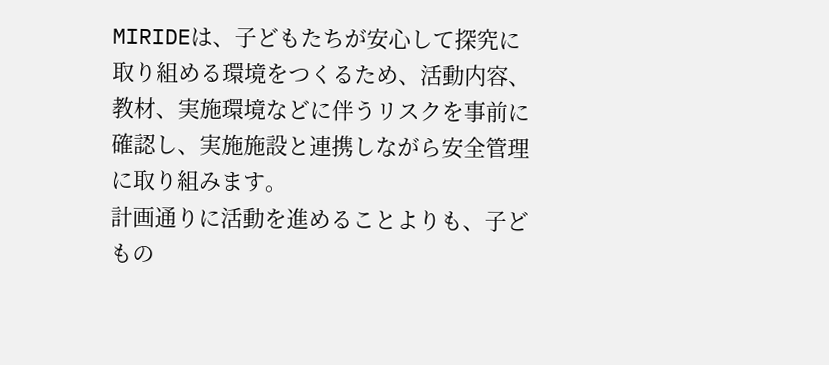MIRIDEは、子どもたちが安心して探究に取り組める環境をつくるため、活動内容、教材、実施環境などに伴うリスクを事前に確認し、実施施設と連携しながら安全管理に取り組みます。
計画通りに活動を進めることよりも、子どもの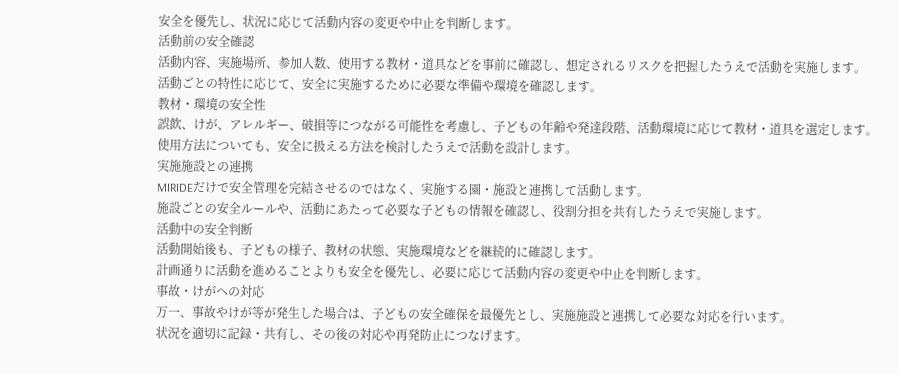安全を優先し、状況に応じて活動内容の変更や中止を判断します。
活動前の安全確認
活動内容、実施場所、参加人数、使用する教材・道具などを事前に確認し、想定されるリスクを把握したうえで活動を実施します。
活動ごとの特性に応じて、安全に実施するために必要な準備や環境を確認します。
教材・環境の安全性
誤飲、けが、アレルギー、破損等につながる可能性を考慮し、子どもの年齢や発達段階、活動環境に応じて教材・道具を選定します。
使用方法についても、安全に扱える方法を検討したうえで活動を設計します。
実施施設との連携
MIRIDEだけで安全管理を完結させるのではなく、実施する園・施設と連携して活動します。
施設ごとの安全ルールや、活動にあたって必要な子どもの情報を確認し、役割分担を共有したうえで実施します。
活動中の安全判断
活動開始後も、子どもの様子、教材の状態、実施環境などを継続的に確認します。
計画通りに活動を進めることよりも安全を優先し、必要に応じて活動内容の変更や中止を判断します。
事故・けがへの対応
万一、事故やけが等が発生した場合は、子どもの安全確保を最優先とし、実施施設と連携して必要な対応を行います。
状況を適切に記録・共有し、その後の対応や再発防止につなげます。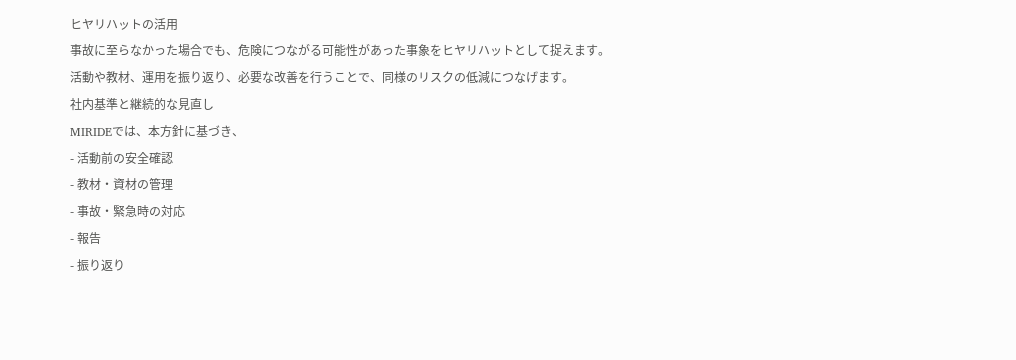ヒヤリハットの活用
事故に至らなかった場合でも、危険につながる可能性があった事象をヒヤリハットとして捉えます。
活動や教材、運用を振り返り、必要な改善を行うことで、同様のリスクの低減につなげます。
社内基準と継続的な見直し
MIRIDEでは、本方針に基づき、
- 活動前の安全確認
- 教材・資材の管理
- 事故・緊急時の対応
- 報告
- 振り返り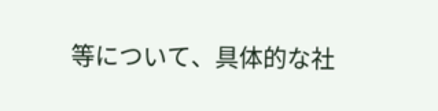等について、具体的な社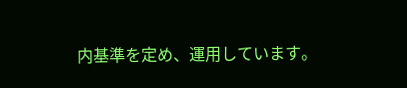内基準を定め、運用しています。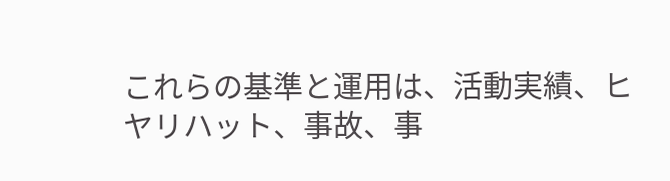これらの基準と運用は、活動実績、ヒヤリハット、事故、事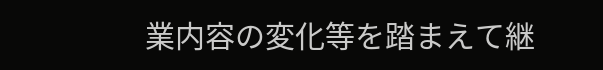業内容の変化等を踏まえて継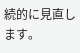続的に見直します。